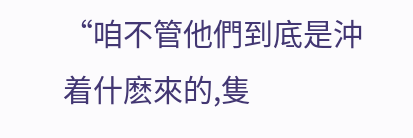“咱不管他們到底是沖着什麽來的,隻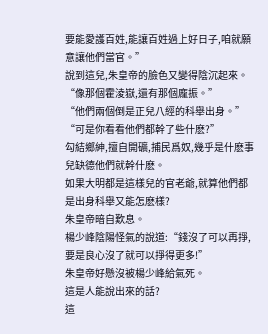要能愛護百姓,能讓百姓過上好日子,咱就願意讓他們當官。”
說到這兒,朱皇帝的臉色又變得陰沉起來。
“像那個霍淩嶽,還有那個龐振。”
“他們兩個倒是正兒八經的科舉出身。”
“可是你看看他們都幹了些什麽?”
勾結鄉紳,擅自開礦,捕民爲奴,幾乎是什麽事兒缺德他們就幹什麽。
如果大明都是這樣兒的官老爺,就算他們都是出身科舉又能怎麽樣?
朱皇帝暗自歎息。
楊少峰陰陽怪氣的說道:“錢沒了可以再掙,要是良心沒了就可以掙得更多!”
朱皇帝好懸沒被楊少峰給氣死。
這是人能說出來的話?
這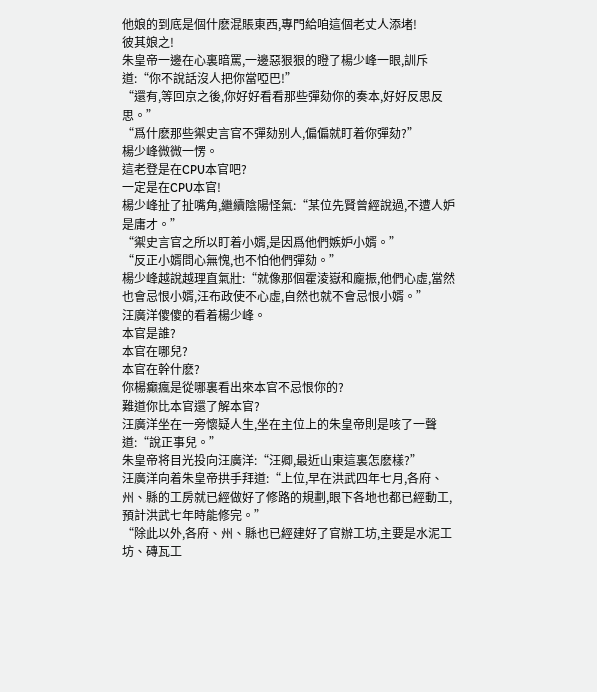他娘的到底是個什麽混賬東西,專門給咱這個老丈人添堵!
彼其娘之!
朱皇帝一邊在心裏暗罵,一邊惡狠狠的瞪了楊少峰一眼,訓斥道:“你不說話沒人把你當啞巴!”
“還有,等回京之後,你好好看看那些彈劾你的奏本,好好反思反思。”
“爲什麽那些禦史言官不彈劾别人,偏偏就盯着你彈劾?”
楊少峰微微一愣。
這老登是在CPU本官吧?
一定是在CPU本官!
楊少峰扯了扯嘴角,繼續陰陽怪氣:“某位先賢曾經說過,不遭人妒是庸才。”
“禦史言官之所以盯着小婿,是因爲他們嫉妒小婿。”
“反正小婿問心無愧,也不怕他們彈劾。”
楊少峰越說越理直氣壯:“就像那個霍淩嶽和龐振,他們心虛,當然也會忌恨小婿,汪布政使不心虛,自然也就不會忌恨小婿。”
汪廣洋傻傻的看着楊少峰。
本官是誰?
本官在哪兒?
本官在幹什麽?
你楊癫瘋是從哪裏看出來本官不忌恨你的?
難道你比本官還了解本官?
汪廣洋坐在一旁懷疑人生,坐在主位上的朱皇帝則是咳了一聲道:“說正事兒。”
朱皇帝将目光投向汪廣洋:“汪卿,最近山東這裏怎麽樣?”
汪廣洋向着朱皇帝拱手拜道:“上位,早在洪武四年七月,各府、州、縣的工房就已經做好了修路的規劃,眼下各地也都已經動工,預計洪武七年時能修完。”
“除此以外,各府、州、縣也已經建好了官辦工坊,主要是水泥工坊、磚瓦工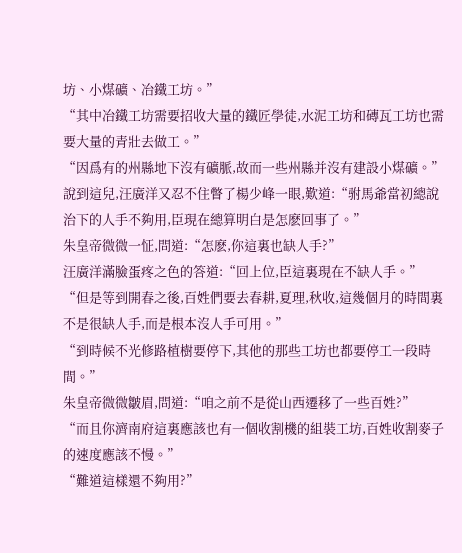坊、小煤礦、冶鐵工坊。”
“其中冶鐵工坊需要招收大量的鐵匠學徒,水泥工坊和磚瓦工坊也需要大量的青壯去做工。”
“因爲有的州縣地下沒有礦脈,故而一些州縣并沒有建設小煤礦。”
說到這兒,汪廣洋又忍不住瞥了楊少峰一眼,歎道:“驸馬爺當初總說治下的人手不夠用,臣現在總算明白是怎麽回事了。”
朱皇帝微微一怔,問道:“怎麽,你這裏也缺人手?”
汪廣洋滿臉蛋疼之色的答道:“回上位,臣這裏現在不缺人手。”
“但是等到開春之後,百姓們要去春耕,夏理,秋收,這幾個月的時間裏不是很缺人手,而是根本沒人手可用。”
“到時候不光修路植樹要停下,其他的那些工坊也都要停工一段時間。”
朱皇帝微微皺眉,問道:“咱之前不是從山西遷移了一些百姓?”
“而且你濟南府這裏應該也有一個收割機的組裝工坊,百姓收割麥子的速度應該不慢。”
“難道這樣還不夠用?”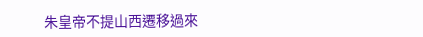朱皇帝不提山西遷移過來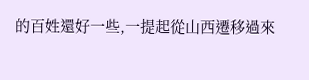的百姓還好一些,一提起從山西遷移過來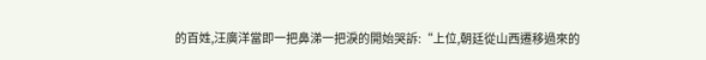的百姓,汪廣洋當即一把鼻涕一把淚的開始哭訴:“上位,朝廷從山西遷移過來的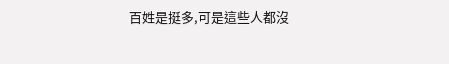百姓是挺多,可是這些人都沒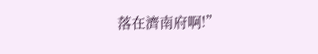落在濟南府啊!”